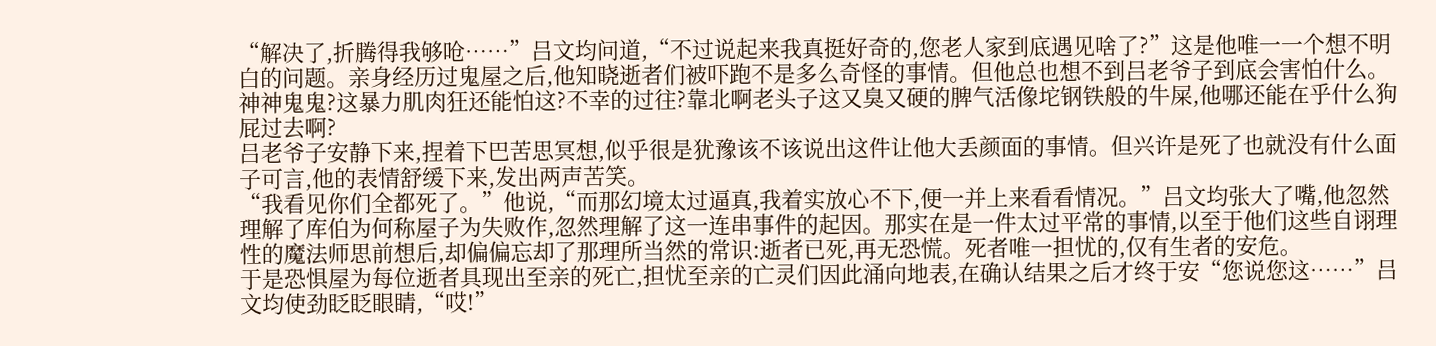“解决了,折腾得我够呛……”吕文均问道,“不过说起来我真挺好奇的,您老人家到底遇见啥了?”这是他唯一一个想不明白的问题。亲身经历过鬼屋之后,他知晓逝者们被吓跑不是多么奇怪的事情。但他总也想不到吕老爷子到底会害怕什么。
神神鬼鬼?这暴力肌肉狂还能怕这?不幸的过往?靠北啊老头子这又臭又硬的脾气活像坨钢铁般的牛屎,他哪还能在乎什么狗屁过去啊?
吕老爷子安静下来,捏着下巴苦思冥想,似乎很是犹豫该不该说出这件让他大丢颜面的事情。但兴许是死了也就没有什么面子可言,他的表情舒缓下来,发出两声苦笑。
“我看见你们全都死了。”他说,“而那幻境太过逼真,我着实放心不下,便一并上来看看情况。”吕文均张大了嘴,他忽然理解了库伯为何称屋子为失败作,忽然理解了这一连串事件的起因。那实在是一件太过平常的事情,以至于他们这些自诩理性的魔法师思前想后,却偏偏忘却了那理所当然的常识:逝者已死,再无恐慌。死者唯一担忧的,仅有生者的安危。
于是恐惧屋为每位逝者具现出至亲的死亡,担忧至亲的亡灵们因此涌向地表,在确认结果之后才终于安“您说您这……”吕文均使劲眨眨眼睛,“哎!”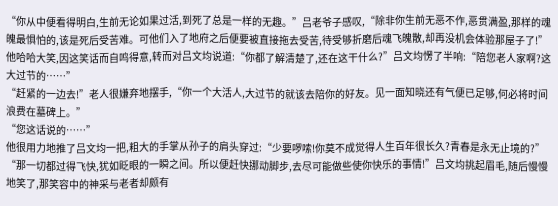“你从中便看得明白,生前无论如果过活,到死了总是一样的无趣。”吕老爷子感叹,“除非你生前无恶不作,恶贯满盈,那样的魂魄最惧怕的,该是死后受苦难。可他们入了地府之后便要被直接拖去受苦,待受够折磨后魂飞魄散,却再没机会体验那屋子了!”
他哈哈大笑,因这笑话而自鸣得意,转而对吕文均说道:“你都了解清楚了,还在这干什么?”吕文均愣了半响:“陪您老人家啊?这大过节的……”
“赶紧的一边去!”老人很嫌弃地摆手,“你一个大活人,大过节的就该去陪你的好友。见一面知晓还有气便已足够,何必将时间浪费在墓碑上。”
“您这话说的……”
他很用力地推了吕文均一把,粗大的手掌从孙子的肩头穿过:“少要啰嗦!你莫不成觉得人生百年很长久?青春是永无止境的?”
“那一切都过得飞快,犹如眨眼的一瞬之间。所以便赶快挪动脚步,去尽可能做些使你快乐的事情!”吕文均挑起眉毛,随后慢慢地笑了,那笑容中的神采与老者却颇有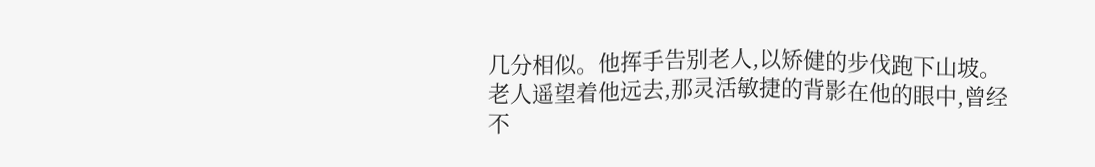几分相似。他挥手告别老人,以矫健的步伐跑下山坡。
老人遥望着他远去,那灵活敏捷的背影在他的眼中,曾经不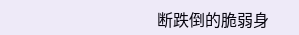断跌倒的脆弱身